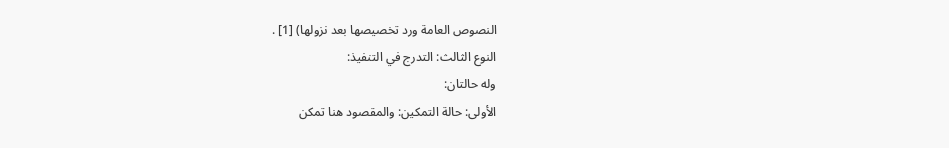النصوص العامة ورد تخصيصها بعد نزولها) [1] .
النوع الثالث: التدرج في التنفيذ:
وله حالتان:
الأولى: حالة التمكين: والمقصود هنا تمكن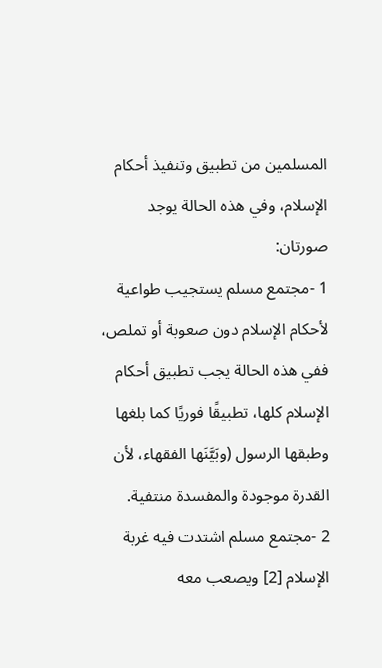المسلمين من تطبيق وتنفيذ أحكام الإسلام، وفي هذه الحالة يوجد صورتان:
1 -مجتمع مسلم يستجيب طواعية لأحكام الإسلام دون صعوبة أو تملص، ففي هذه الحالة يجب تطبيق أحكام الإسلام كلها، تطبيقًا فوريًا كما بلغها وطبقها الرسول (وبَيَّنَها الفقهاء، لأن القدرة موجودة والمفسدة منتفية.
2 -مجتمع مسلم اشتدت فيه غربة الإسلام [2] ويصعب معه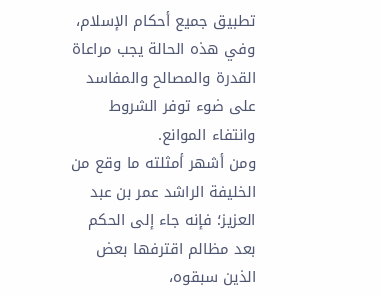تطبيق جميع أحكام الإسلام، وفي هذه الحالة يجب مراعاة القدرة والمصالح والمفاسد على ضوء توفر الشروط وانتفاء الموانع.
ومن أشهر أمثلته ما وقع من الخليفة الراشد عمر بن عبد العزيز؛ فإنه جاء إلى الحكم بعد مظالم اقترفها بعض الذين سبقوه،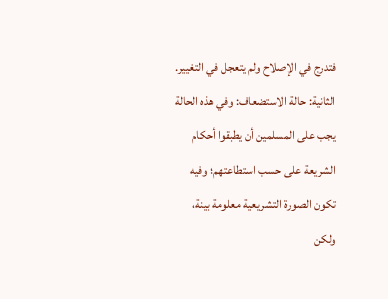فتدرج في الإصلاح ولم يتعجل في التغيير.
الثانية: حالة الاستضعاف: وفي هذه الحالة يجب على المسلمين أن يطبقوا أحكام الشريعة على حسب استطاعتهم؛ وفيه تكون الصورة التشريعية معلومة بينة، ولكن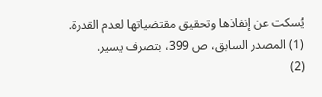يُسكت عن إنفاذها وتحقيق مقتضياتها لعدم القدرة.
(1) المصدر السابق، ص 399، بتصرف يسير.
(2)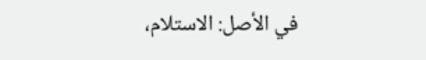في الأصل: الاستلام،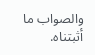والصواب ما أثبتناه.